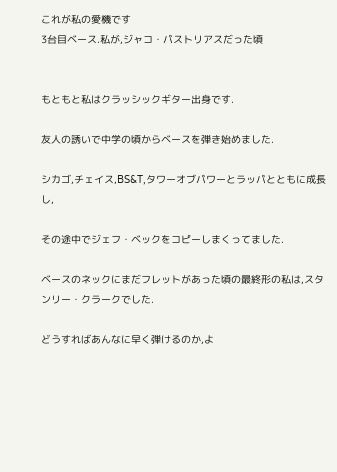これが私の愛機です
3台目ベース.私が,ジャコ・パストリアスだった頃


もともと私はクラッシックギター出身です.

友人の誘いで中学の頃からベースを弾き始めました.

シカゴ,チェイス,BS&T,タワーオブパワーとラッパとともに成長し,

その途中でジェフ・ベックをコピーしまくってました.

ベースのネックにまだフレットがあった頃の最終形の私は,スタンリー・クラークでした.

どうすればあんなに早く弾けるのか,よ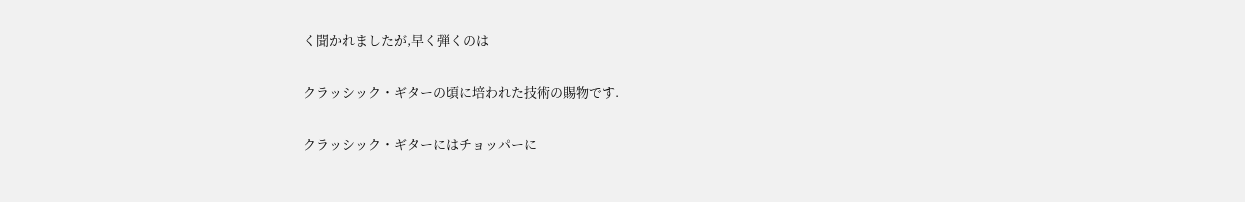く聞かれましたが,早く弾くのは

クラッシック・ギターの頃に培われた技術の賜物です.

クラッシック・ギターにはチョッパーに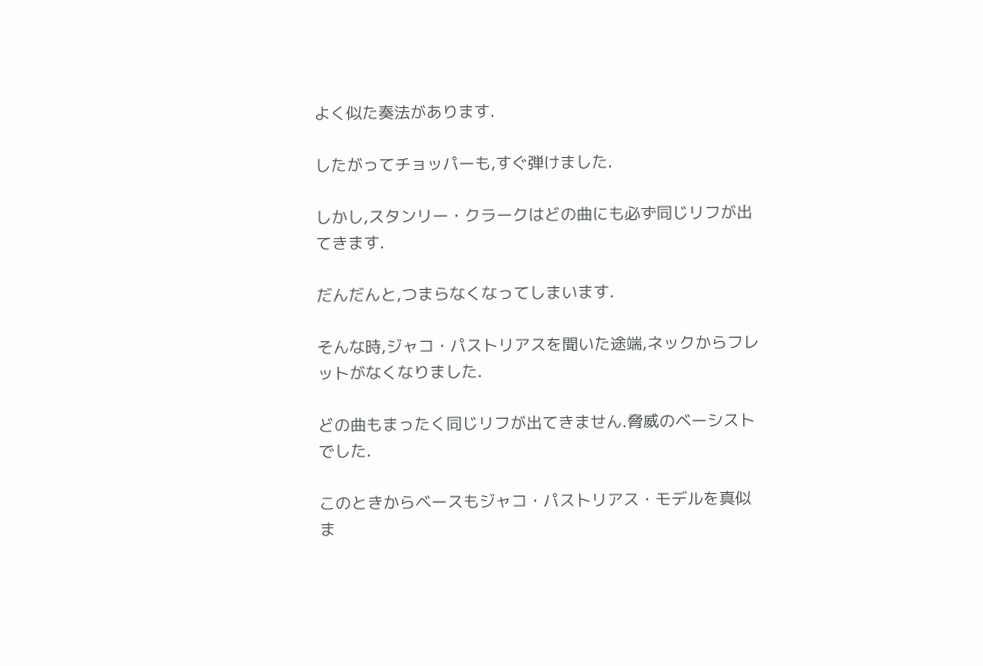よく似た奏法があります.

したがってチョッパーも,すぐ弾けました.

しかし,スタンリー・クラークはどの曲にも必ず同じリフが出てきます.

だんだんと,つまらなくなってしまいます.

そんな時,ジャコ・パストリアスを聞いた途端,ネックからフレットがなくなりました.

どの曲もまったく同じリフが出てきません.脅威のベーシストでした.

このときからベースもジャコ・パストリアス・モデルを真似ま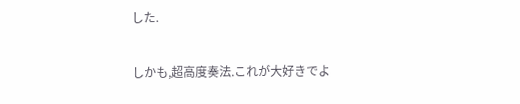した.

しかも,超高度奏法.これが大好きでよ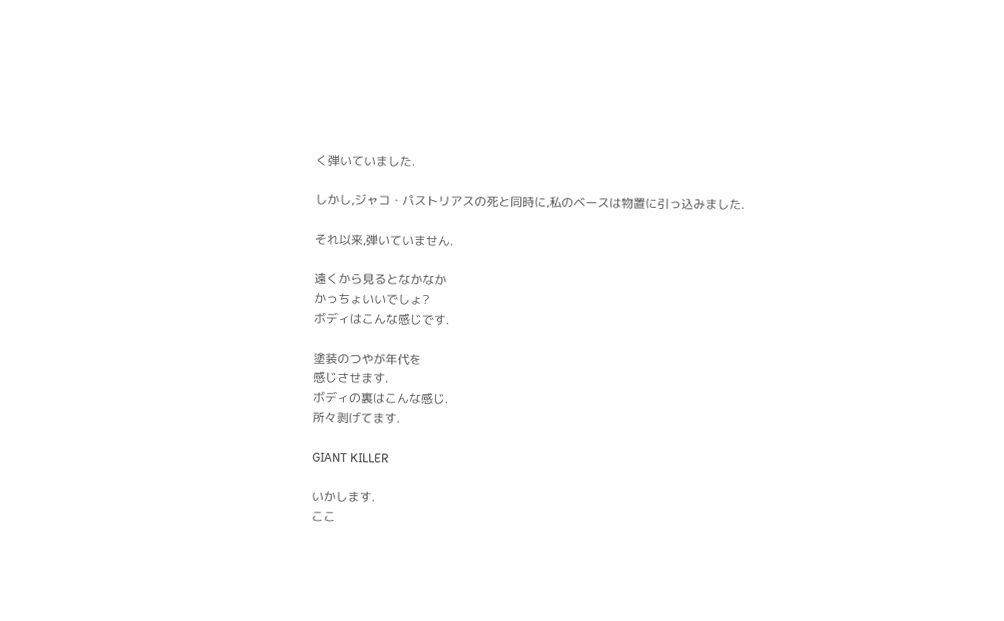く弾いていました.

しかし,ジャコ・パストリアスの死と同時に,私のベースは物置に引っ込みました.

それ以来,弾いていません.

遠くから見るとなかなか
かっちょいいでしょ?
ボディはこんな感じです.

塗装のつやが年代を
感じさせます.
ボディの裏はこんな感じ.
所々剥げてます.

GIANT KILLER

いかします.
ここ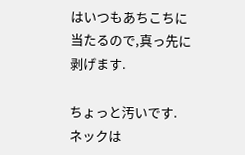はいつもあちこちに
当たるので,真っ先に
剥げます.

ちょっと汚いです.
ネックは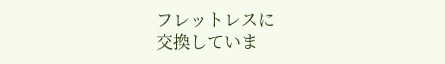フレットレスに
交換していま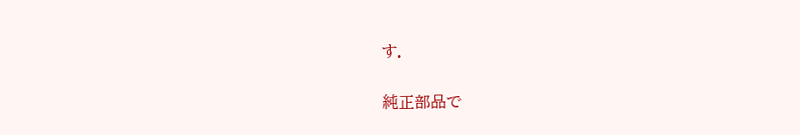す.

純正部品で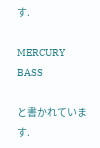す.

MERCURY BASS

と書かれています.